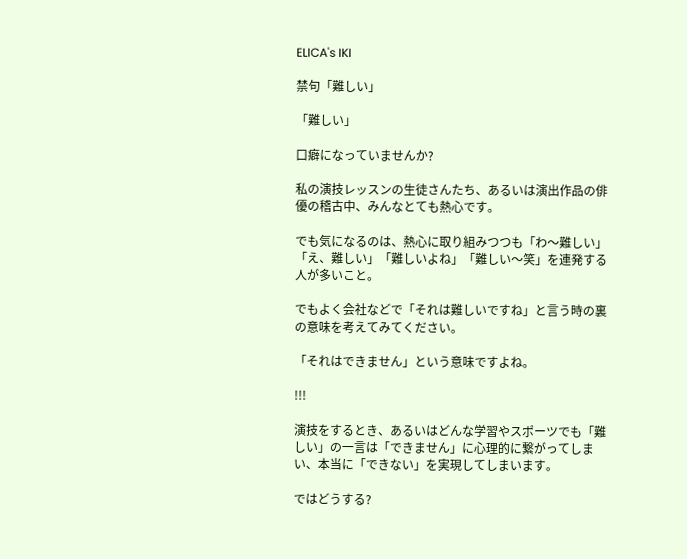ELICA's IKI

禁句「難しい」

「難しい」

口癖になっていませんか?

私の演技レッスンの生徒さんたち、あるいは演出作品の俳優の稽古中、みんなとても熱心です。

でも気になるのは、熱心に取り組みつつも「わ〜難しい」「え、難しい」「難しいよね」「難しい〜笑」を連発する人が多いこと。

でもよく会社などで「それは難しいですね」と言う時の裏の意味を考えてみてください。

「それはできません」という意味ですよね。

!!!

演技をするとき、あるいはどんな学習やスポーツでも「難しい」の一言は「できません」に心理的に繋がってしまい、本当に「できない」を実現してしまいます。

ではどうする?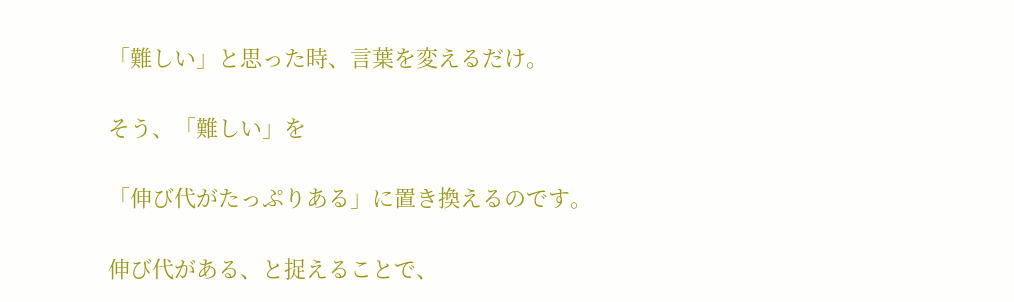「難しい」と思った時、言葉を変えるだけ。

そう、「難しい」を

「伸び代がたっぷりある」に置き換えるのです。

伸び代がある、と捉えることで、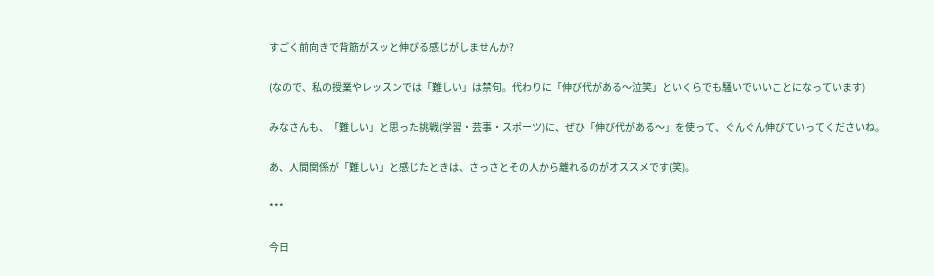すごく前向きで背筋がスッと伸びる感じがしませんか?

(なので、私の授業やレッスンでは「難しい」は禁句。代わりに「伸び代がある〜泣笑」といくらでも騒いでいいことになっています)

みなさんも、「難しい」と思った挑戦(学習・芸事・スポーツ)に、ぜひ「伸び代がある〜」を使って、ぐんぐん伸びていってくださいね。

あ、人間関係が「難しい」と感じたときは、さっさとその人から離れるのがオススメです(笑)。

***

今日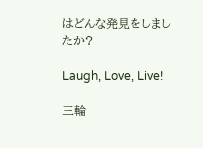はどんな発見をしましたか?

Laugh, Love, Live!

三輪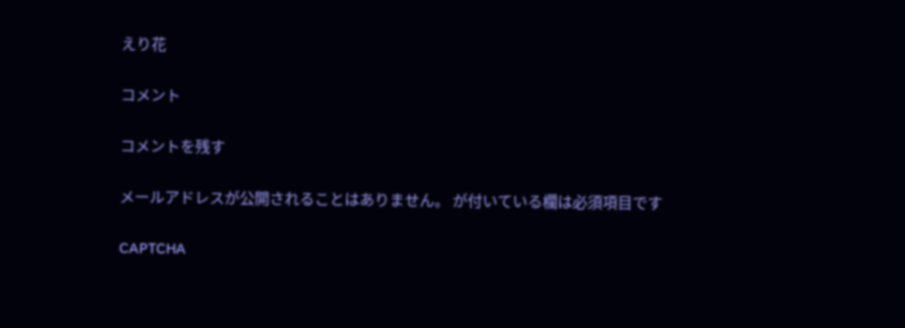えり花

コメント

コメントを残す

メールアドレスが公開されることはありません。 が付いている欄は必須項目です

CAPTCHA